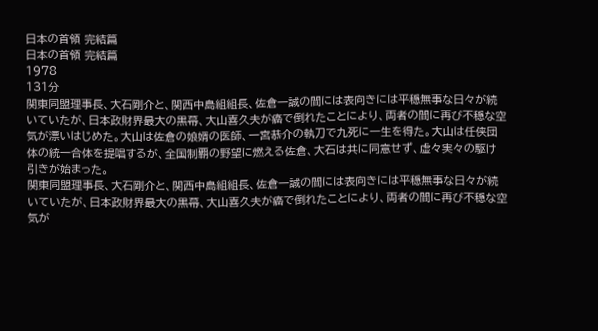日本の首領 完結篇
日本の首領 完結篇
1978
131分
関東同盟理事長、大石剛介と、関西中島組組長、佐倉一誠の間には表向きには平穏無事な日々が続いていたが、日本政財界最大の黒幕、大山喜久夫が癌で倒れたことにより、両者の間に再び不穏な空気が漂いはじめた。大山は佐倉の娘婿の医師、一宮恭介の執刀で九死に一生を得た。大山は任侠団体の統一合体を提唱するが、全国制覇の野望に燃える佐倉、大石は共に同意せず、虚々実々の駆け引きが始まった。
関東同盟理事長、大石剛介と、関西中島組組長、佐倉一誠の間には表向きには平穏無事な日々が続いていたが、日本政財界最大の黒幕、大山喜久夫が癌で倒れたことにより、両者の間に再び不穏な空気が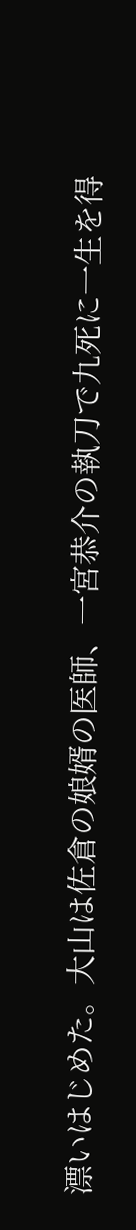漂いはじめた。大山は佐倉の娘婿の医師、一宮恭介の執刀で九死に一生を得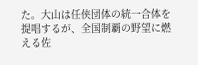た。大山は任侠団体の統一合体を提唱するが、全国制覇の野望に燃える佐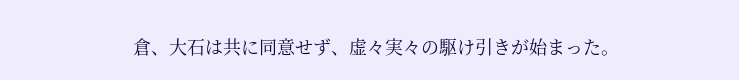倉、大石は共に同意せず、虚々実々の駆け引きが始まった。